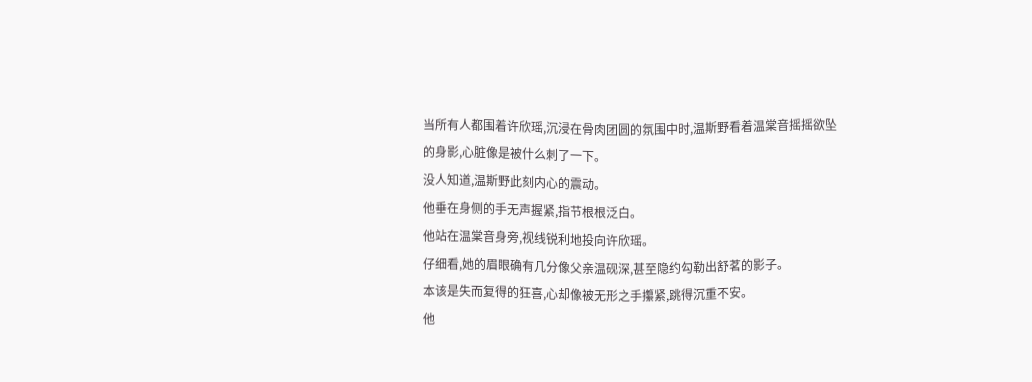当所有人都围着许欣瑶,沉浸在骨肉团圆的氛围中时,温斯野看着温棠音摇摇欲坠的身影,心脏像是被什么刺了一下。
没人知道,温斯野此刻内心的震动。
他垂在身侧的手无声握紧,指节根根泛白。
他站在温棠音身旁,视线锐利地投向许欣瑶。
仔细看,她的眉眼确有几分像父亲温砚深,甚至隐约勾勒出舒茗的影子。
本该是失而复得的狂喜,心却像被无形之手攥紧,跳得沉重不安。
他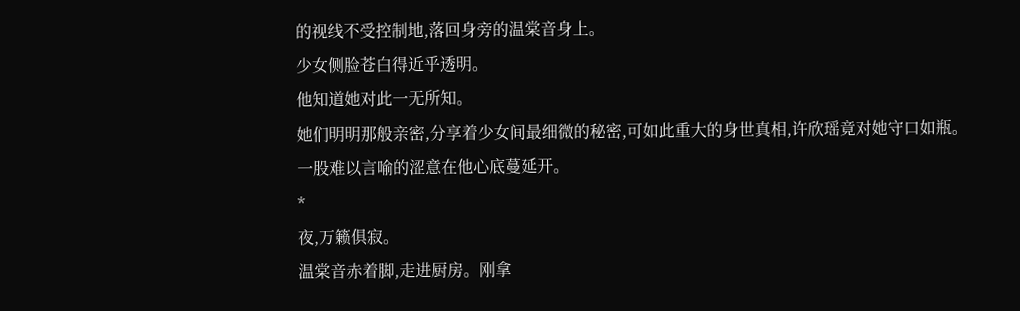的视线不受控制地,落回身旁的温棠音身上。
少女侧脸苍白得近乎透明。
他知道她对此一无所知。
她们明明那般亲密,分享着少女间最细微的秘密,可如此重大的身世真相,许欣瑶竟对她守口如瓶。
一股难以言喻的涩意在他心底蔓延开。
*
夜,万籁俱寂。
温棠音赤着脚,走进厨房。刚拿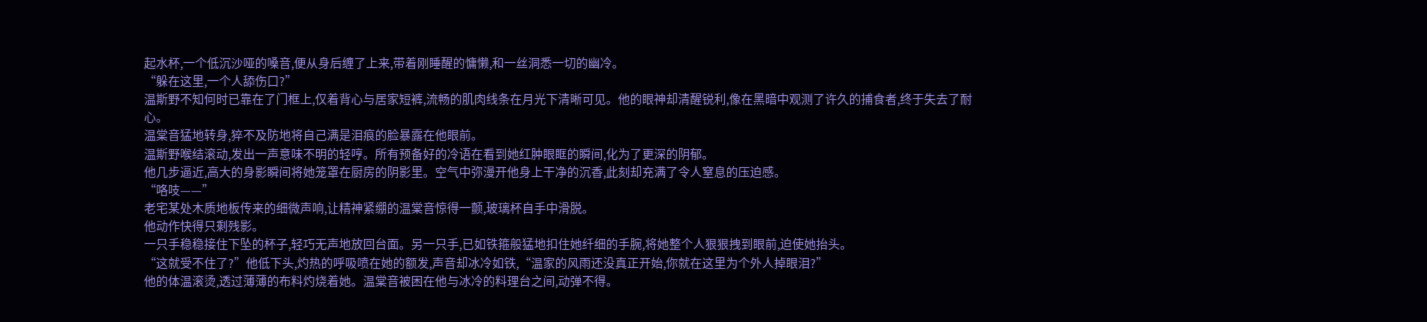起水杯,一个低沉沙哑的嗓音,便从身后缠了上来,带着刚睡醒的慵懒,和一丝洞悉一切的幽冷。
“躲在这里,一个人舔伤口?”
温斯野不知何时已靠在了门框上,仅着背心与居家短裤,流畅的肌肉线条在月光下清晰可见。他的眼神却清醒锐利,像在黑暗中观测了许久的捕食者,终于失去了耐心。
温棠音猛地转身,猝不及防地将自己满是泪痕的脸暴露在他眼前。
温斯野喉结滚动,发出一声意味不明的轻哼。所有预备好的冷语在看到她红肿眼眶的瞬间,化为了更深的阴郁。
他几步逼近,高大的身影瞬间将她笼罩在厨房的阴影里。空气中弥漫开他身上干净的沉香,此刻却充满了令人窒息的压迫感。
“咯吱——”
老宅某处木质地板传来的细微声响,让精神紧绷的温棠音惊得一颤,玻璃杯自手中滑脱。
他动作快得只剩残影。
一只手稳稳接住下坠的杯子,轻巧无声地放回台面。另一只手,已如铁箍般猛地扣住她纤细的手腕,将她整个人狠狠拽到眼前,迫使她抬头。
“这就受不住了?”他低下头,灼热的呼吸喷在她的额发,声音却冰冷如铁,“温家的风雨还没真正开始,你就在这里为个外人掉眼泪?”
他的体温滚烫,透过薄薄的布料灼烧着她。温棠音被困在他与冰冷的料理台之间,动弹不得。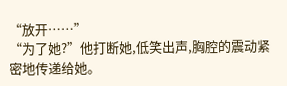“放开……”
“为了她?”他打断她,低笑出声,胸腔的震动紧密地传递给她。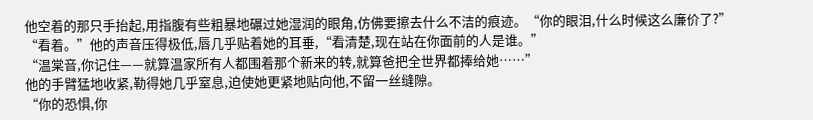他空着的那只手抬起,用指腹有些粗暴地碾过她湿润的眼角,仿佛要擦去什么不洁的痕迹。“你的眼泪,什么时候这么廉价了?”
“看着。”他的声音压得极低,唇几乎贴着她的耳垂,“看清楚,现在站在你面前的人是谁。”
“温棠音,你记住——就算温家所有人都围着那个新来的转,就算爸把全世界都捧给她……”
他的手臂猛地收紧,勒得她几乎窒息,迫使她更紧地贴向他,不留一丝缝隙。
“你的恐惧,你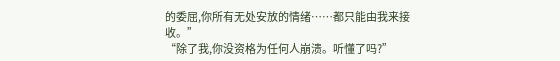的委屈,你所有无处安放的情绪……都只能由我来接收。”
“除了我,你没资格为任何人崩溃。听懂了吗?”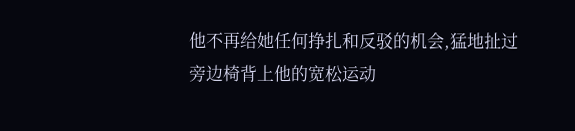他不再给她任何挣扎和反驳的机会,猛地扯过旁边椅背上他的宽松运动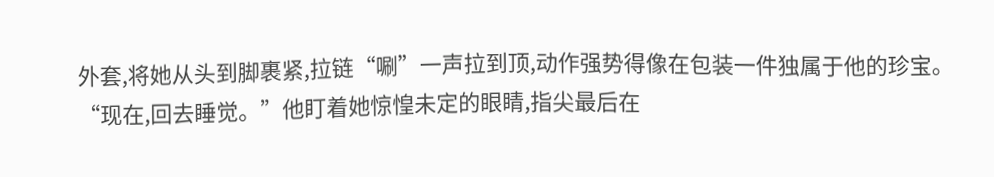外套,将她从头到脚裹紧,拉链“唰”一声拉到顶,动作强势得像在包装一件独属于他的珍宝。
“现在,回去睡觉。”他盯着她惊惶未定的眼睛,指尖最后在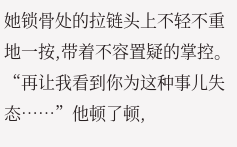她锁骨处的拉链头上不轻不重地一按,带着不容置疑的掌控。
“再让我看到你为这种事儿失态……”他顿了顿,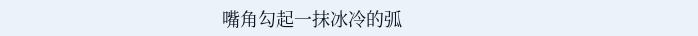嘴角勾起一抹冰冷的弧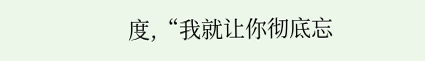度,“我就让你彻底忘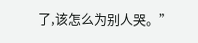了,该怎么为别人哭。”